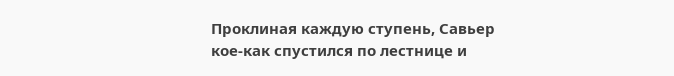Проклиная каждую ступень, Савьер кое-как спустился по лестнице и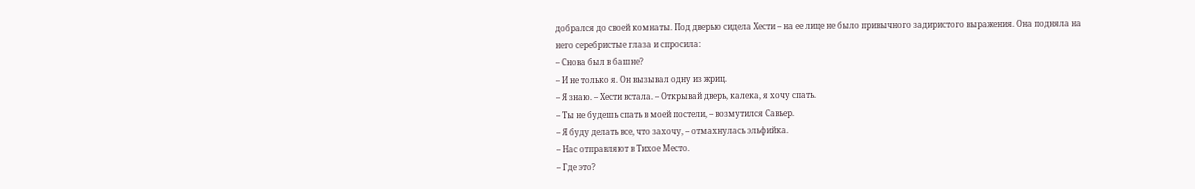добрался до своей комнаты. Под дверью сидела Хести – на ее лице не было привычного задиристого выражения. Она подняла на него серебристые глаза и спросила:
– Снова был в башне?
– И не только я. Он вызывал одну из жриц.
– Я знаю. – Хести встала. – Открывай дверь, калека, я хочу спать.
– Ты не будешь спать в моей постели, – возмутился Савьер.
– Я буду делать все, что захочу, – отмахнулась эльфийка.
– Нас отправляют в Тихое Место.
– Где это?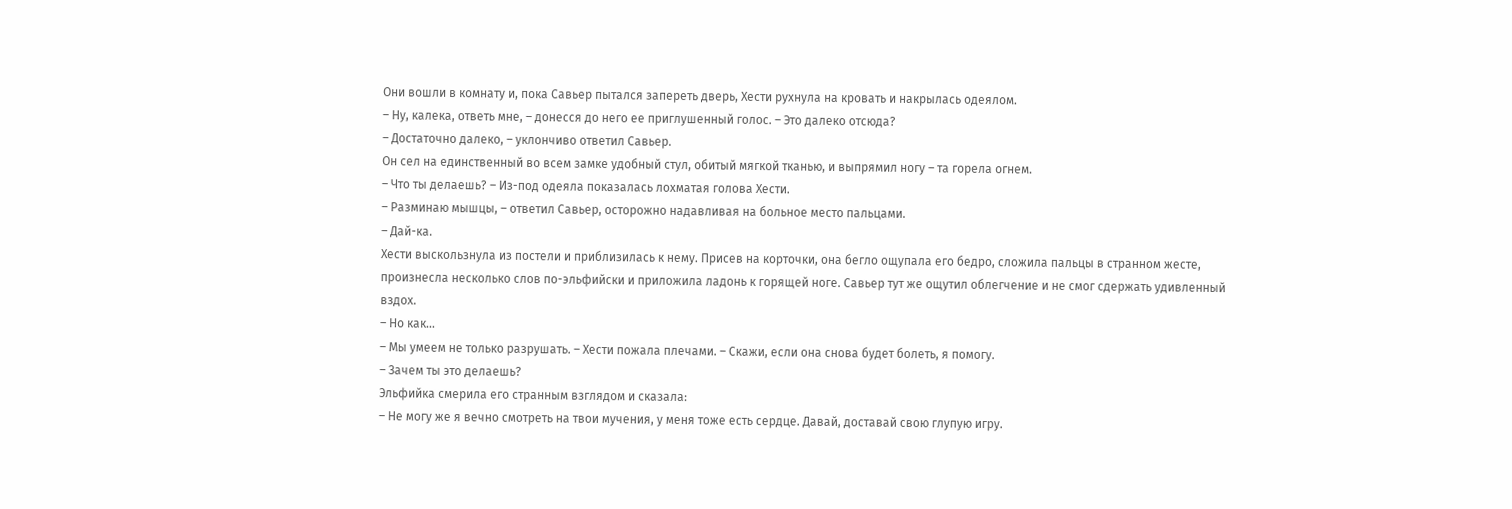Они вошли в комнату и, пока Савьер пытался запереть дверь, Хести рухнула на кровать и накрылась одеялом.
– Ну, калека, ответь мне, – донесся до него ее приглушенный голос. – Это далеко отсюда?
– Достаточно далеко, – уклончиво ответил Савьер.
Он сел на единственный во всем замке удобный стул, обитый мягкой тканью, и выпрямил ногу – та горела огнем.
– Что ты делаешь? – Из-под одеяла показалась лохматая голова Хести.
– Разминаю мышцы, – ответил Савьер, осторожно надавливая на больное место пальцами.
– Дай-ка.
Хести выскользнула из постели и приблизилась к нему. Присев на корточки, она бегло ощупала его бедро, сложила пальцы в странном жесте, произнесла несколько слов по-эльфийски и приложила ладонь к горящей ноге. Савьер тут же ощутил облегчение и не смог сдержать удивленный вздох.
– Но как…
– Мы умеем не только разрушать. – Хести пожала плечами. – Скажи, если она снова будет болеть, я помогу.
– Зачем ты это делаешь?
Эльфийка смерила его странным взглядом и сказала:
– Не могу же я вечно смотреть на твои мучения, у меня тоже есть сердце. Давай, доставай свою глупую игру.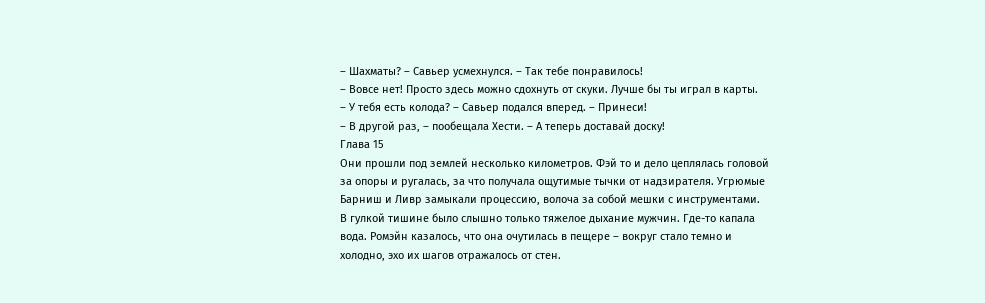– Шахматы? – Савьер усмехнулся. – Так тебе понравилось!
– Вовсе нет! Просто здесь можно сдохнуть от скуки. Лучше бы ты играл в карты.
– У тебя есть колода? – Савьер подался вперед. – Принеси!
– В другой раз, – пообещала Хести. – А теперь доставай доску!
Глава 15
Они прошли под землей несколько километров. Фэй то и дело цеплялась головой за опоры и ругалась, за что получала ощутимые тычки от надзирателя. Угрюмые Барниш и Ливр замыкали процессию, волоча за собой мешки с инструментами.
В гулкой тишине было слышно только тяжелое дыхание мужчин. Где-то капала вода. Ромэйн казалось, что она очутилась в пещере – вокруг стало темно и холодно, эхо их шагов отражалось от стен.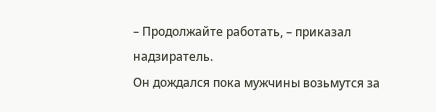– Продолжайте работать, – приказал надзиратель.
Он дождался пока мужчины возьмутся за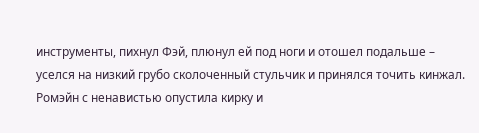инструменты, пихнул Фэй, плюнул ей под ноги и отошел подальше – уселся на низкий грубо сколоченный стульчик и принялся точить кинжал.
Ромэйн с ненавистью опустила кирку и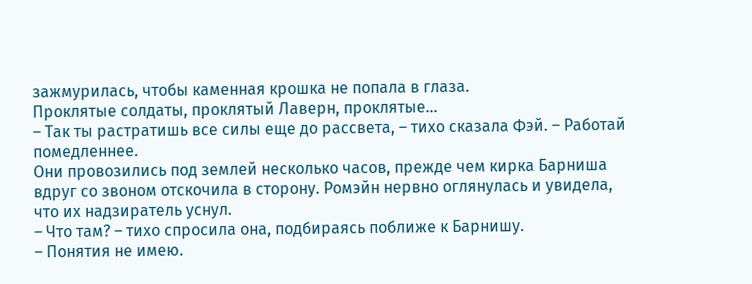зажмурилась, чтобы каменная крошка не попала в глаза.
Проклятые солдаты, проклятый Лаверн, проклятые…
– Так ты растратишь все силы еще до рассвета, – тихо сказала Фэй. – Работай помедленнее.
Они провозились под землей несколько часов, прежде чем кирка Барниша вдруг со звоном отскочила в сторону. Ромэйн нервно оглянулась и увидела, что их надзиратель уснул.
– Что там? – тихо спросила она, подбираясь поближе к Барнишу.
– Понятия не имею.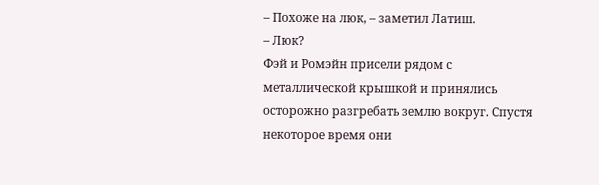– Похоже на люк, – заметил Латиш.
– Люк?
Фэй и Ромэйн присели рядом с металлической крышкой и принялись осторожно разгребать землю вокруг. Спустя некоторое время они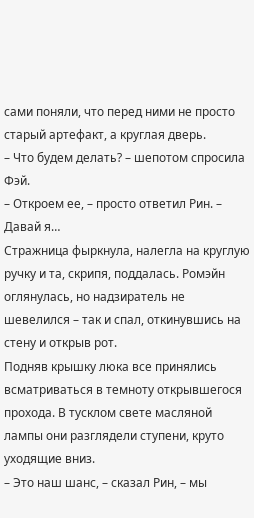сами поняли, что перед ними не просто старый артефакт, а круглая дверь.
– Что будем делать? – шепотом спросила Фэй.
– Откроем ее, – просто ответил Рин. – Давай я…
Стражница фыркнула, налегла на круглую ручку и та, скрипя, поддалась. Ромэйн оглянулась, но надзиратель не шевелился – так и спал, откинувшись на стену и открыв рот.
Подняв крышку люка все принялись всматриваться в темноту открывшегося прохода. В тусклом свете масляной лампы они разглядели ступени, круто уходящие вниз.
– Это наш шанс, – сказал Рин, – мы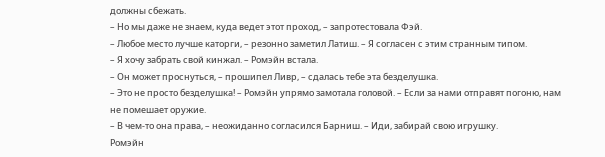должны сбежать.
– Но мы даже не знаем, куда ведет этот проход, – запротестовала Фэй.
– Любое место лучше каторги, – резонно заметил Латиш. – Я согласен с этим странным типом.
– Я хочу забрать свой кинжал. – Ромэйн встала.
– Он может проснуться, – прошипел Ливр, – сдалась тебе эта безделушка.
– Это не просто безделушка! – Ромэйн упрямо замотала головой. – Если за нами отправят погоню, нам не помешает оружие.
– В чем-то она права, – неожиданно согласился Барниш. – Иди, забирай свою игрушку.
Ромэйн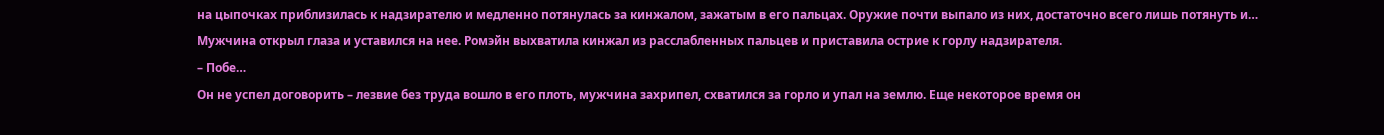на цыпочках приблизилась к надзирателю и медленно потянулась за кинжалом, зажатым в его пальцах. Оружие почти выпало из них, достаточно всего лишь потянуть и…
Мужчина открыл глаза и уставился на нее. Ромэйн выхватила кинжал из расслабленных пальцев и приставила острие к горлу надзирателя.
– Побе…
Он не успел договорить – лезвие без труда вошло в его плоть, мужчина захрипел, схватился за горло и упал на землю. Еще некоторое время он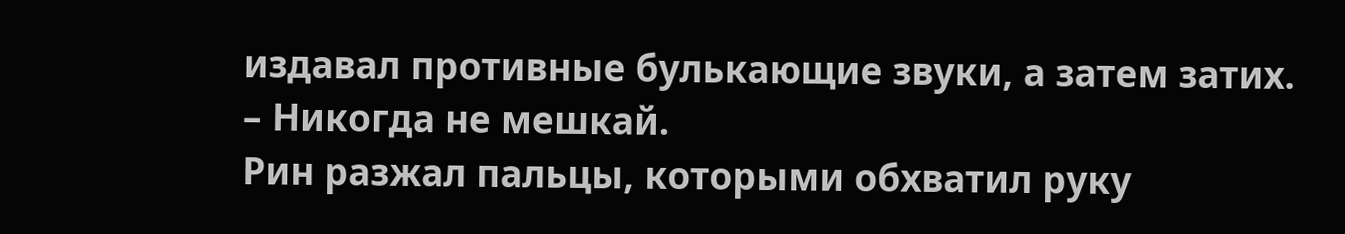издавал противные булькающие звуки, а затем затих.
– Никогда не мешкай.
Рин разжал пальцы, которыми обхватил руку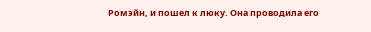Ромэйн, и пошел к люку. Она проводила его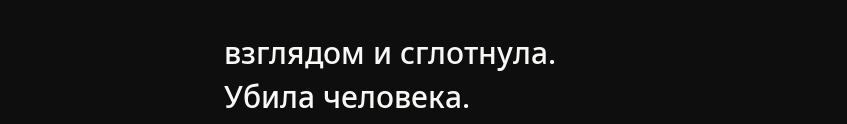взглядом и сглотнула.
Убила человека.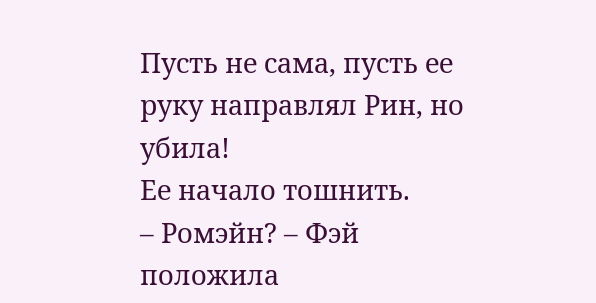Пусть не сама, пусть ее руку направлял Рин, но убила!
Ее начало тошнить.
– Ромэйн? – Фэй положила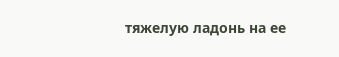тяжелую ладонь на ее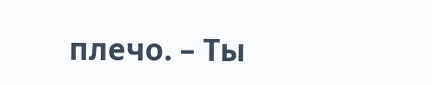плечо. – Ты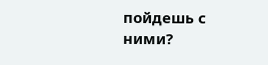пойдешь с ними?